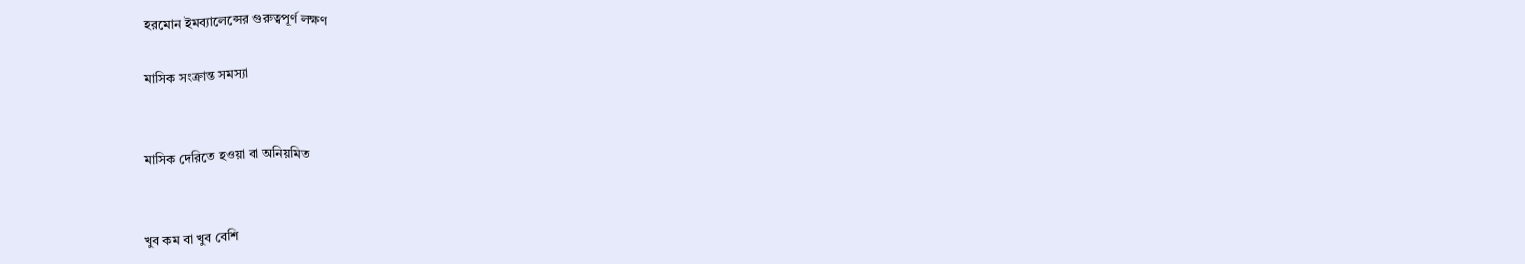হরমোন ইমব্যালেন্সের গুরুত্বপূর্ণ লক্ষণ

মাসিক সংক্রান্ত সমস্যা


মাসিক দেরিতে হওয়া বা অনিয়মিত


খুব কম বা খুব বেশি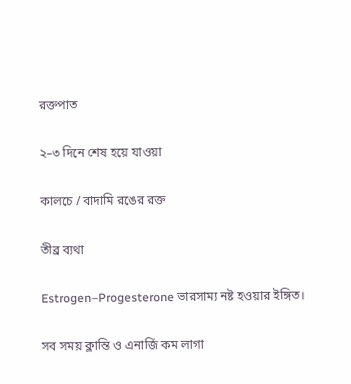রক্তপাত

২–৩ দিনে শেষ হয়ে যাওয়া

কালচে / বাদামি রঙের রক্ত

তীব্র ব্যথা

Estrogen–Progesterone ভারসাম্য নষ্ট হওয়ার ইঙ্গিত।

সব সময় ক্লান্তি ও এনার্জি কম লাগা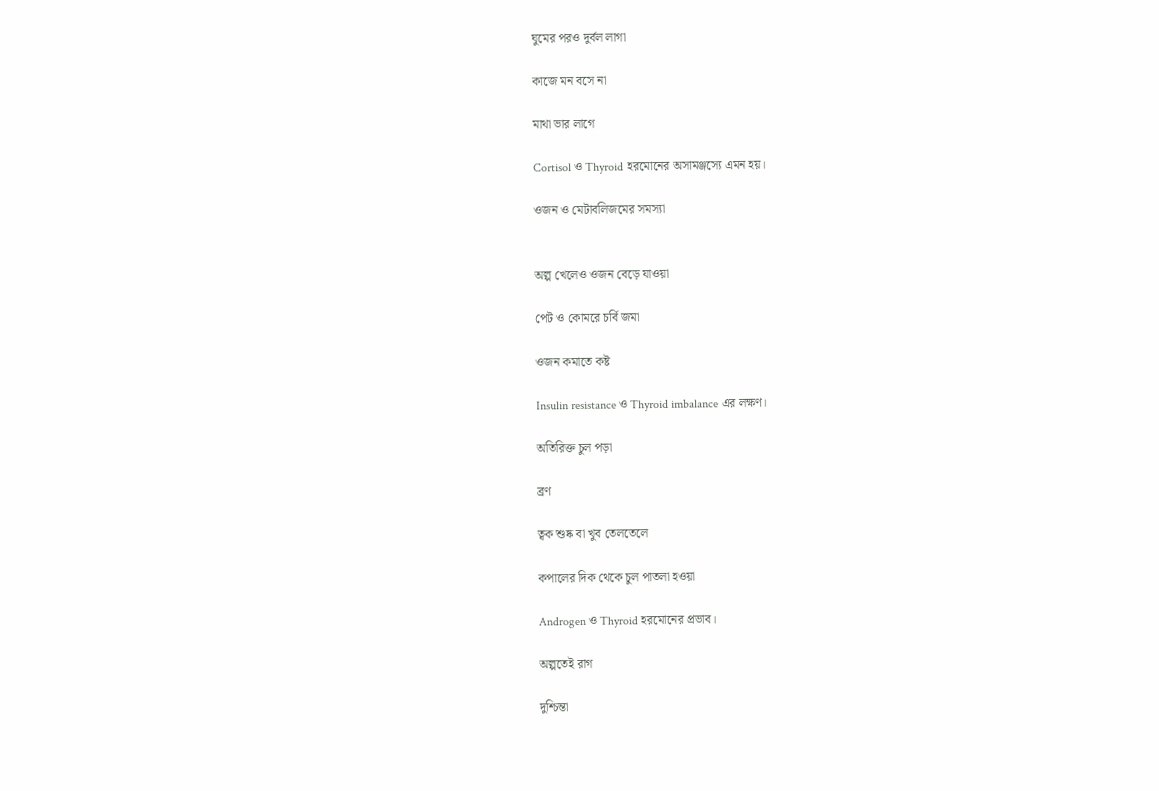ঘুমের পরও দুর্বল লাগা

কাজে মন বসে না

মাথা ভার লাগে

Cortisol ও Thyroid হরমোনের অসামঞ্জস্যে এমন হয়।

ওজন ও মেটাবলিজমের সমস্যা


অল্প খেলেও ওজন বেড়ে যাওয়া

পেট ও কোমরে চর্বি জমা

ওজন কমাতে কষ্ট

Insulin resistance ও Thyroid imbalance এর লক্ষণ।

অতিরিক্ত চুল পড়া

ব্রণ

ত্বক শুষ্ক বা খুব তেলতেলে

কপালের দিক থেকে চুল পাতলা হওয়া

Androgen ও Thyroid হরমোনের প্রভাব।

অল্পতেই রাগ

দুশ্চিন্তা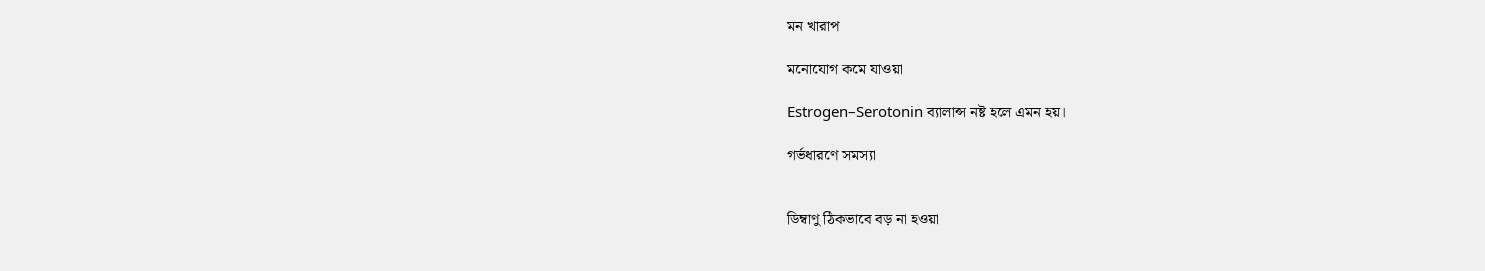মন খারাপ

মনোযোগ কমে যাওয়া

Estrogen–Serotonin ব্যালান্স নষ্ট হলে এমন হয়।

গর্ভধারণে সমস্যা


ডিম্বাণু ঠিকভাবে বড় না হওয়া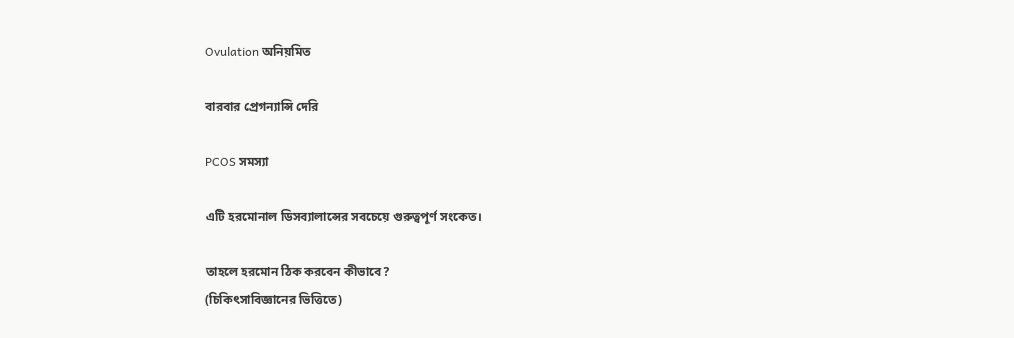Ovulation অনিয়মিত

বারবার প্রেগন্যান্সি দেরি

PCOS সমস্যা

এটি হরমোনাল ডিসব্যালান্সের সবচেয়ে গুরুত্বপূর্ণ সংকেত।

তাহলে হরমোন ঠিক করবেন কীভাবে?
(চিকিৎসাবিজ্ঞানের ভিত্তিতে)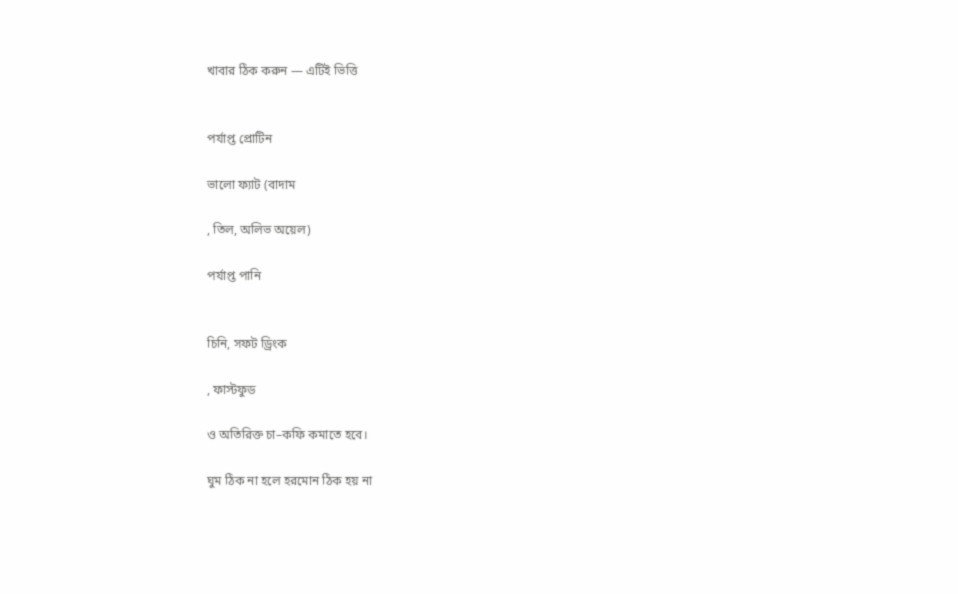খাবার ঠিক করুন — এটিই ভিত্তি


পর্যাপ্ত প্রোটিন

ভালো ফ্যাট (বাদাম

, তিল, অলিভ অয়েল)

পর্যাপ্ত পানি


চিনি, সফট ড্রিংক

, ফাস্টফুড

ও অতিরিক্ত চা–কফি কমাতে হবে।

ঘুম ঠিক না হলে হরমোন ঠিক হয় না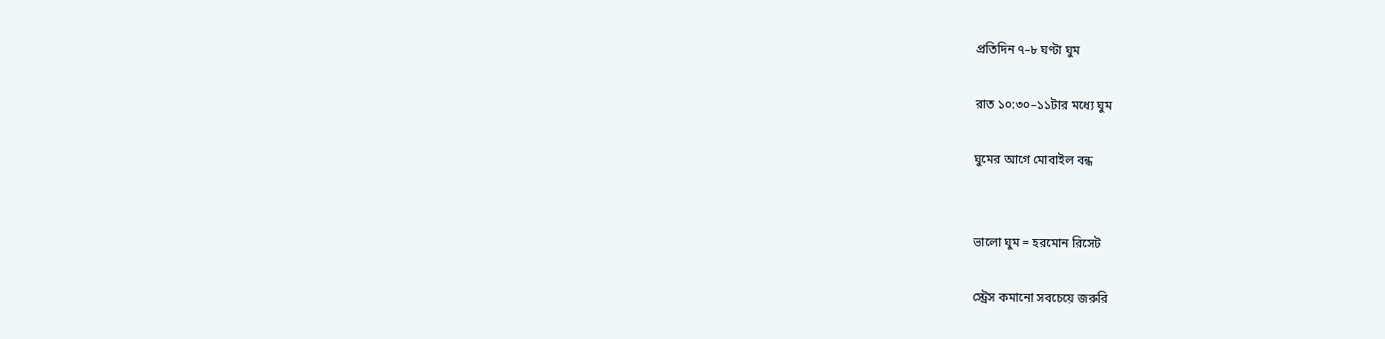প্রতিদিন ৭–৮ ঘণ্টা ঘুম

রাত ১০:৩০–১১টার মধ্যে ঘুম

ঘুমের আগে মোবাইল বন্ধ


ভালো ঘুম = হরমোন রিসেট

স্ট্রেস কমানো সবচেয়ে জরুরি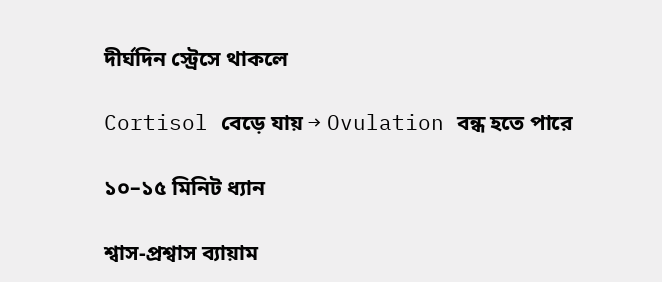দীর্ঘদিন স্ট্রেসে থাকলে

Cortisol বেড়ে যায় → Ovulation বন্ধ হতে পারে

১০–১৫ মিনিট ধ্যান

শ্বাস-প্রশ্বাস ব্যায়াম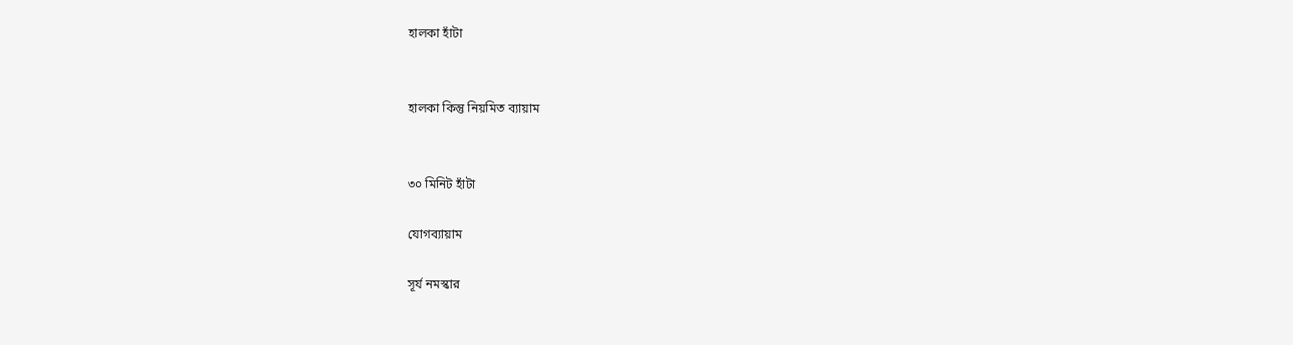হালকা হাঁটা


হালকা কিন্তু নিয়মিত ব্যায়াম


৩০ মিনিট হাঁটা

যোগব্যায়াম

সূর্য নমস্কার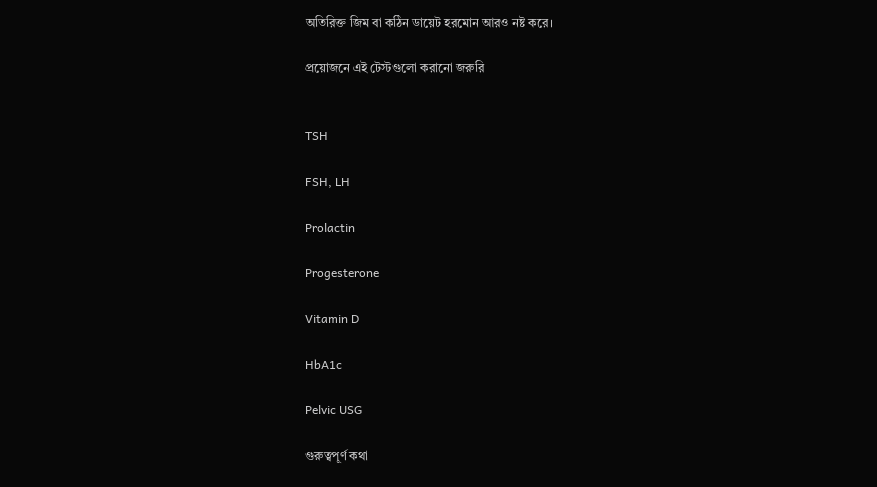অতিরিক্ত জিম বা কঠিন ডায়েট হরমোন আরও নষ্ট করে।

প্রয়োজনে এই টেস্টগুলো করানো জরুরি


TSH

FSH, LH

Prolactin

Progesterone

Vitamin D

HbA1c

Pelvic USG

গুরুত্বপূর্ণ কথা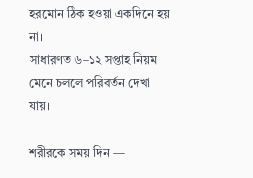হরমোন ঠিক হওয়া একদিনে হয় না।
সাধারণত ৬–১২ সপ্তাহ নিয়ম মেনে চললে পরিবর্তন দেখা যায়।

শরীরকে সময় দিন —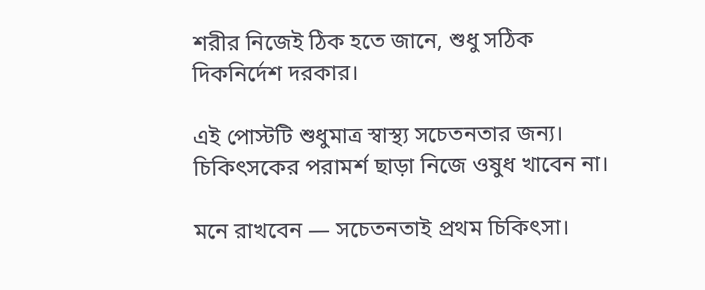শরীর নিজেই ঠিক হতে জানে, শুধু সঠিক দিকনির্দেশ দরকার।

এই পোস্টটি শুধুমাত্র স্বাস্থ্য সচেতনতার জন্য।
চিকিৎসকের পরামর্শ ছাড়া নিজে ওষুধ খাবেন না।

মনে রাখবেন — সচেতনতাই প্রথম চিকিৎসা।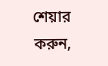শেয়ার করুন,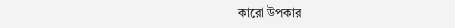কারো উপকার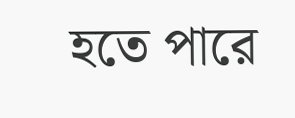হতে পারে